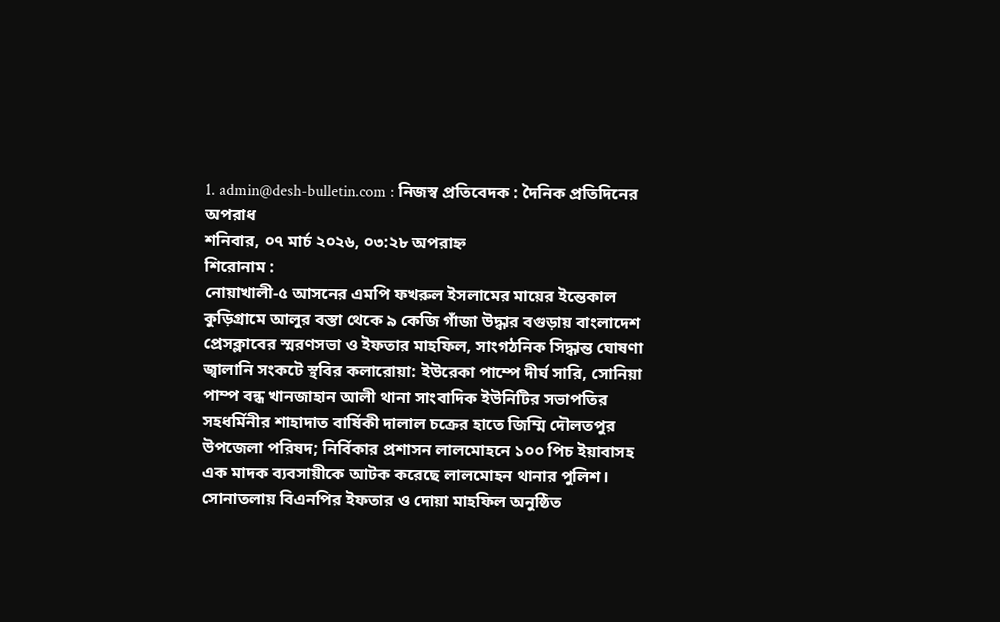1. admin@desh-bulletin.com : নিজস্ব প্রতিবেদক : দৈনিক প্রতিদিনের অপরাধ
শনিবার, ০৭ মার্চ ২০২৬, ০৩:২৮ অপরাহ্ন
শিরোনাম :
নোয়াখালী-৫ আসনের এমপি ফখরুল ইসলামের মায়ের ইন্তেকাল কুড়িগ্রামে আলুর বস্তা থেকে ৯ কেজি গাঁজা উদ্ধার বগুড়ায় বাংলাদেশ প্রেসক্লাবের স্মরণসভা ও ইফতার মাহফিল, সাংগঠনিক সিদ্ধান্ত ঘোষণা জ্বালানি সংকটে স্থবির কলারোয়া: ইউরেকা পাম্পে দীর্ঘ সারি, সোনিয়া পাম্প বন্ধ খানজাহান আলী থানা সাংবাদিক ইউনিটির সভাপতির সহধর্মিনীর শাহাদাত বার্ষিকী দালাল চক্রের হাতে জিম্মি দৌলতপুর উপজেলা পরিষদ; নির্বিকার প্রশাসন লালমোহনে ১০০ পিচ ইয়াবাসহ এক মাদক ব্যবসায়ীকে আটক করেছে লালমোহন থানার পুলিশ। সোনাতলায় বিএনপির ইফতার ও দোয়া মাহফিল অনুষ্ঠিত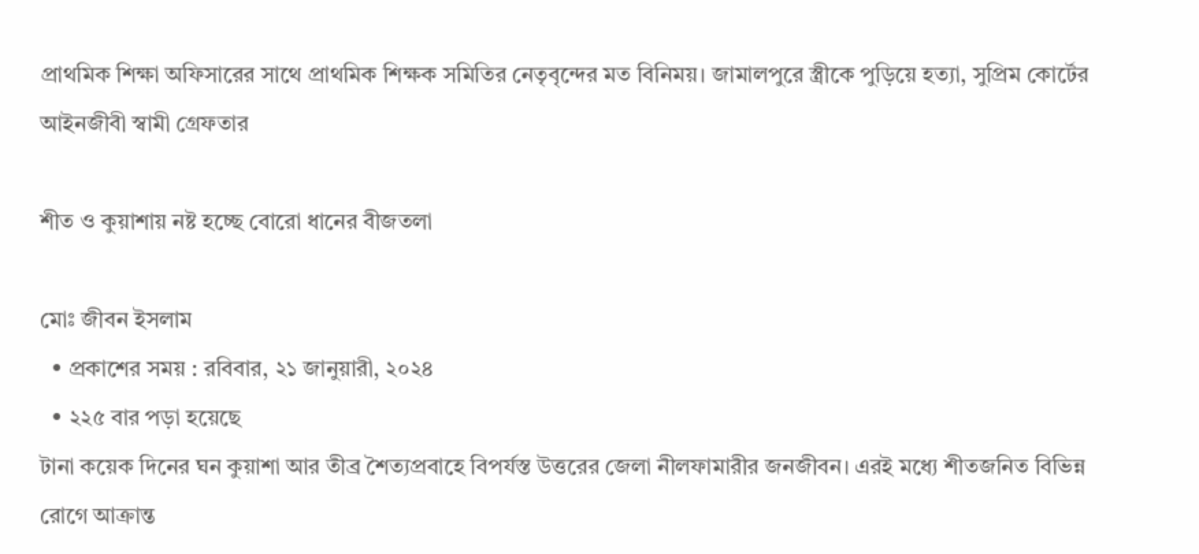প্রাথমিক শিক্ষা অফিসারের সাথে প্রাথমিক শিক্ষক সমিতির নেতৃবৃন্দের মত বিনিময়। জামালপুরে স্ত্রীকে পুড়িয়ে হত্যা, সুপ্রিম কোর্টের আইনজীবী স্বামী গ্রেফতার

শীত ও কুয়াশায় নষ্ট হচ্ছে বোরো ধানের বীজতলা

মোঃ জীবন ইসলাম
  • প্রকাশের সময় : রবিবার, ২১ জানুয়ারী, ২০২৪
  • ২২৫ বার পড়া হয়েছে
টানা কয়েক দিনের ঘন কুয়াশা আর তীব্র শৈত্যপ্রবাহে বিপর্যস্ত উত্তরের জেলা নীলফামারীর জনজীবন। এরই মধ্যে শীতজনিত বিভিন্ন রোগে আক্রান্ত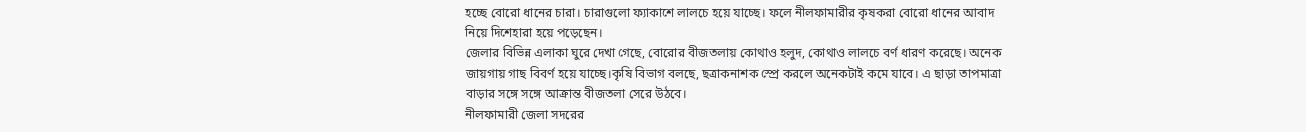হচ্ছে বোরো ধানের চারা। চারাগুলো ফ্যাকাশে লালচে হয়ে যাচ্ছে। ফলে নীলফামারীর কৃষকরা বোরো ধানের আবাদ নিয়ে দিশেহারা হয়ে পড়েছেন।
জেলার বিভিন্ন এলাকা ঘুরে দেখা গেছে, বোরোর বীজতলায় কোথাও হলুদ, কোথাও লালচে বর্ণ ধারণ করেছে। অনেক জায়গায় গাছ বিবর্ণ হয়ে যাচ্ছে।কৃষি বিভাগ বলছে, ছত্রাকনাশক স্প্রে করলে অনেকটাই কমে যাবে। এ ছাড়া তাপমাত্রা বাড়ার সঙ্গে সঙ্গে আক্রান্ত বীজতলা সেরে উঠবে।
নীলফামারী জেলা সদরের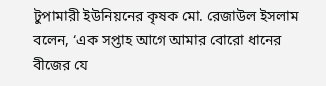টুপামারী ইউনিয়নের কৃষক মো. রেজাউল ইসলাম বলেন, ‘এক সপ্তাহ আগে আমার বোরো ধানের বীজের যে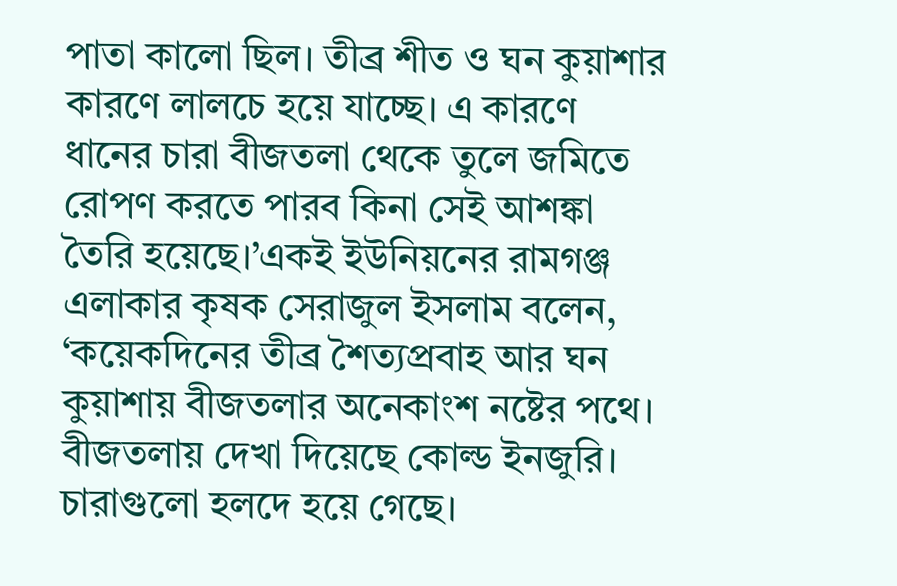পাতা কালো ছিল। তীব্র শীত ও ঘন কুয়াশার কারণে লালচে হয়ে যাচ্ছে। এ কারণে ধানের চারা বীজতলা থেকে তুলে জমিতে রোপণ করতে পারব কিনা সেই আশঙ্কা তৈরি হয়েছে।’একই ইউনিয়নের রামগঞ্জ এলাকার কৃষক সেরাজুল ইসলাম বলেন, ‘কয়েকদিনের তীব্র শৈত্যপ্রবাহ আর ঘন কুয়াশায় বীজতলার অনেকাংশ নষ্টের পথে। বীজতলায় দেখা দিয়েছে কোল্ড ইনজুরি। চারাগুলো হলদে হয়ে গেছে।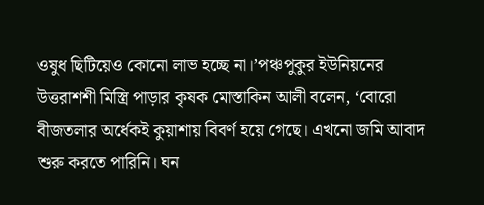ওষুধ ছিটিয়েও কোনো লাভ হচ্ছে না।’পঞ্চপুকুর ইউনিয়নের উত্তরাশশী মিস্ত্রি পাড়ার কৃষক মোস্তাকিন আলী বলেন, ‘বোরো বীজতলার অর্ধেকই কুয়াশায় বিবর্ণ হয়ে গেছে। এখনো জমি আবাদ শুরু করতে পারিনি। ঘন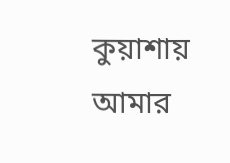কুয়াশায় আমার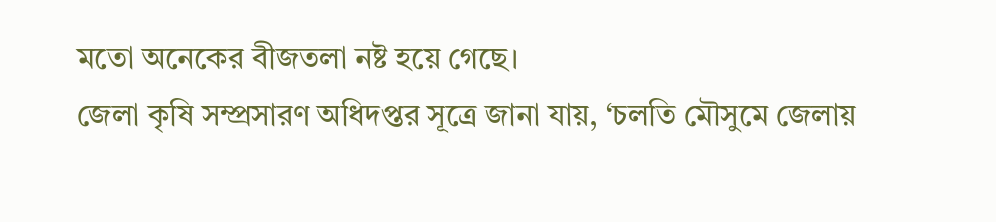মতো অনেকের বীজতলা নষ্ট হয়ে গেছে।
জেলা কৃষি সম্প্রসারণ অধিদপ্তর সূত্রে জানা যায়, ‘চলতি মৌসুমে জেলায়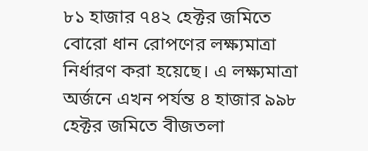৮১ হাজার ৭৪২ হেক্টর জমিতে বোরো ধান রোপণের লক্ষ্যমাত্রা নির্ধারণ করা হয়েছে। এ লক্ষ্যমাত্রা অর্জনে এখন পর্যন্ত ৪ হাজার ৯৯৮ হেক্টর জমিতে বীজতলা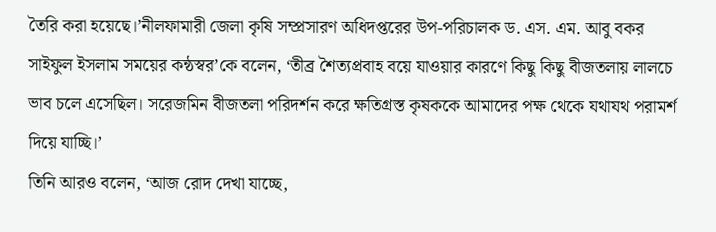তৈরি করা হয়েছে।’নীলফামারী জেলা কৃষি সম্প্রসারণ অধিদপ্তরের উপ-পরিচালক ড. এস. এম. আবু বকর সাইফুল ইসলাম সময়ের কন্ঠস্বর’কে বলেন, ‘তীব্র শৈত্যপ্রবাহ বয়ে যাওয়ার কারণে কিছু কিছু বীজতলায় লালচে ভাব চলে এসেছিল। সরেজমিন বীজতলা পরিদর্শন করে ক্ষতিগ্রস্ত কৃষককে আমাদের পক্ষ থেকে যথাযথ পরামর্শ দিয়ে যাচ্ছি।’
তিনি আরও বলেন, ‘আজ রোদ দেখা যাচ্ছে,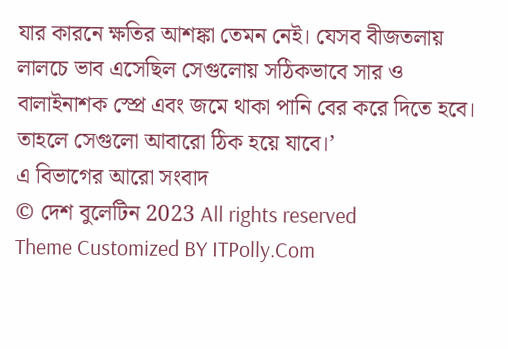যার কারনে ক্ষতির আশঙ্কা তেমন নেই। যেসব বীজতলায় লালচে ভাব এসেছিল সেগুলোয় সঠিকভাবে সার ও বালাইনাশক স্প্রে এবং জমে থাকা পানি বের করে দিতে হবে। তাহলে সেগুলো আবারো ঠিক হয়ে যাবে।’
এ বিভাগের আরো সংবাদ
© দেশ বুলেটিন 2023 All rights reserved
Theme Customized BY ITPolly.Com